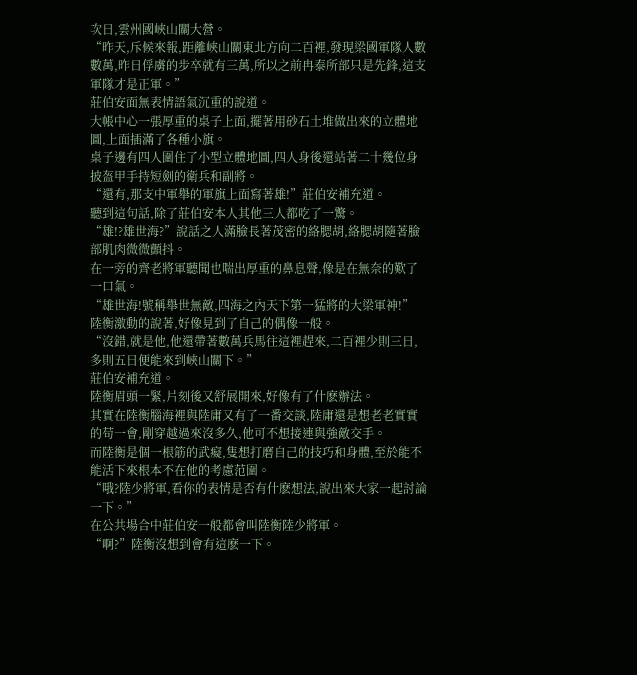次日,雲州國峽山關大營。
“昨天,斥候來報,距離峽山關東北方向二百裡,發現梁國軍隊人數數萬,昨日俘虜的步卒就有三萬,所以之前冉泰所部只是先鋒,這支軍隊才是正軍。”
莊伯安面無表情語氣沉重的說道。
大帳中心一張厚重的桌子上面,擺著用砂石土堆做出來的立體地圖,上面插滿了各種小旗。
桌子邊有四人圍住了小型立體地圖,四人身後還站著二十幾位身披盔甲手持短劍的衛兵和副將。
“還有,那支中軍舉的軍旗上面寫著雄!”莊伯安補充道。
聽到這句話,除了莊伯安本人其他三人都吃了一驚。
“雄!?雄世海?”說話之人滿臉長著茂密的絡腮胡,絡腮胡隨著臉部肌肉微微顫抖。
在一旁的齊老將軍聽聞也喘出厚重的鼻息聲,像是在無奈的歎了一口氣。
“雄世海!號稱舉世無敵,四海之內天下第一猛將的大梁軍神!”
陸衡激動的說著,好像見到了自己的偶像一般。
“沒錯,就是他,他還帶著數萬兵馬往這裡趕來,二百裡少則三日,多則五日便能來到峽山關下。”
莊伯安補充道。
陸衡眉頭一緊,片刻後又舒展開來,好像有了什麽辦法。
其實在陸衡腦海裡與陸庸又有了一番交談,陸庸還是想老老實實的苟一會,剛穿越過來沒多久,他可不想接連與強敵交手。
而陸衡是個一根筋的武癡,隻想打磨自己的技巧和身體,至於能不能活下來根本不在他的考慮范圍。
“哦?陸少將軍,看你的表情是否有什麽想法,說出來大家一起討論一下。”
在公共場合中莊伯安一般都會叫陸衡陸少將軍。
“啊?”陸衡沒想到會有這麽一下。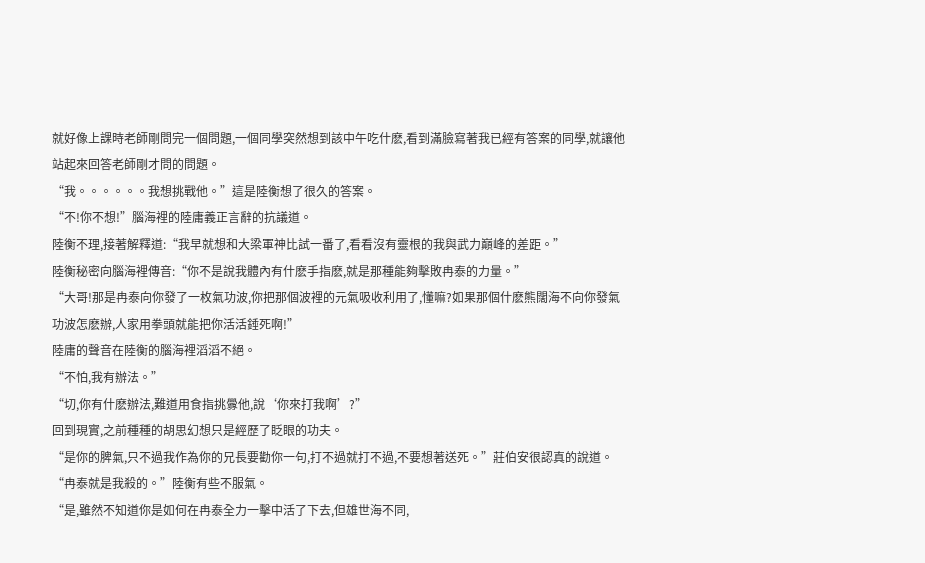就好像上課時老師剛問完一個問題,一個同學突然想到該中午吃什麽,看到滿臉寫著我已經有答案的同學,就讓他站起來回答老師剛才問的問題。
“我。。。。。。我想挑戰他。”這是陸衡想了很久的答案。
“不!你不想!”腦海裡的陸庸義正言辭的抗議道。
陸衡不理,接著解釋道:“我早就想和大梁軍神比試一番了,看看沒有靈根的我與武力巔峰的差距。”
陸衡秘密向腦海裡傳音:“你不是說我體內有什麽手指麽,就是那種能夠擊敗冉泰的力量。”
“大哥!那是冉泰向你發了一枚氣功波,你把那個波裡的元氣吸收利用了,懂嘛?如果那個什麽熊闊海不向你發氣功波怎麽辦,人家用拳頭就能把你活活錘死啊!”
陸庸的聲音在陸衡的腦海裡滔滔不絕。
“不怕,我有辦法。”
“切,你有什麽辦法,難道用食指挑釁他,說‘你來打我啊’?”
回到現實,之前種種的胡思幻想只是經歷了眨眼的功夫。
“是你的脾氣,只不過我作為你的兄長要勸你一句,打不過就打不過,不要想著送死。”莊伯安很認真的說道。
“冉泰就是我殺的。”陸衡有些不服氣。
“是,雖然不知道你是如何在冉泰全力一擊中活了下去,但雄世海不同,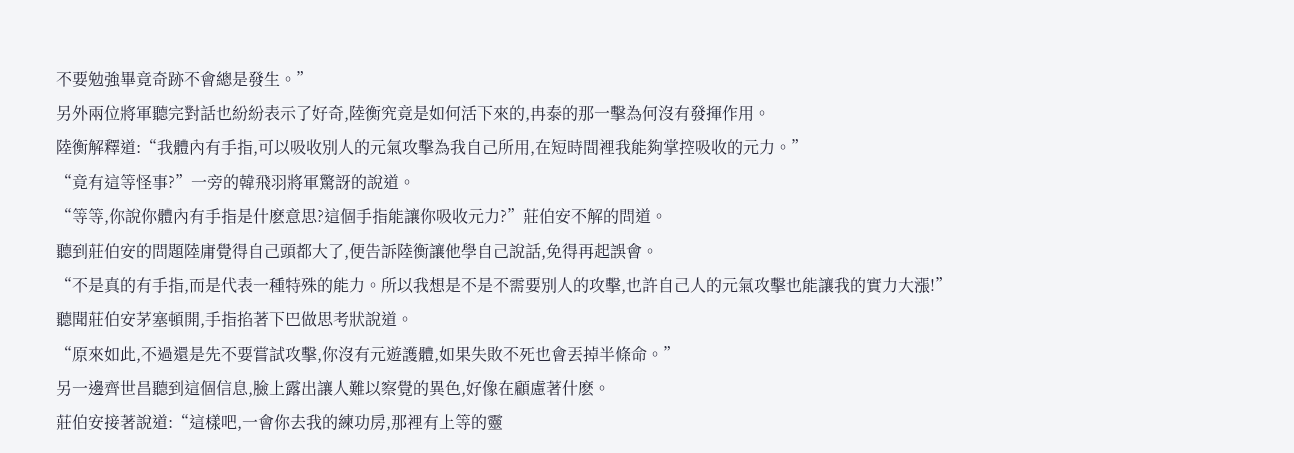不要勉強畢竟奇跡不會總是發生。”
另外兩位將軍聽完對話也紛紛表示了好奇,陸衡究竟是如何活下來的,冉泰的那一擊為何沒有發揮作用。
陸衡解釋道:“我體內有手指,可以吸收別人的元氣攻擊為我自己所用,在短時間裡我能夠掌控吸收的元力。”
“竟有這等怪事?”一旁的韓飛羽將軍驚訝的說道。
“等等,你說你體內有手指是什麽意思?這個手指能讓你吸收元力?”莊伯安不解的問道。
聽到莊伯安的問題陸庸覺得自己頭都大了,便告訴陸衡讓他學自己說話,免得再起誤會。
“不是真的有手指,而是代表一種特殊的能力。所以我想是不是不需要別人的攻擊,也許自己人的元氣攻擊也能讓我的實力大漲!”
聽聞莊伯安茅塞頓開,手指掐著下巴做思考狀說道。
“原來如此,不過還是先不要嘗試攻擊,你沒有元遊護體,如果失敗不死也會丟掉半條命。”
另一邊齊世昌聽到這個信息,臉上露出讓人難以察覺的異色,好像在顧慮著什麽。
莊伯安接著說道:“這樣吧,一會你去我的練功房,那裡有上等的靈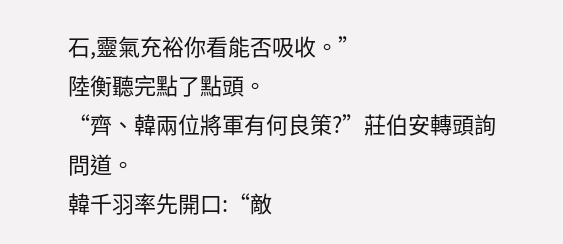石,靈氣充裕你看能否吸收。”
陸衡聽完點了點頭。
“齊、韓兩位將軍有何良策?”莊伯安轉頭詢問道。
韓千羽率先開口:“敵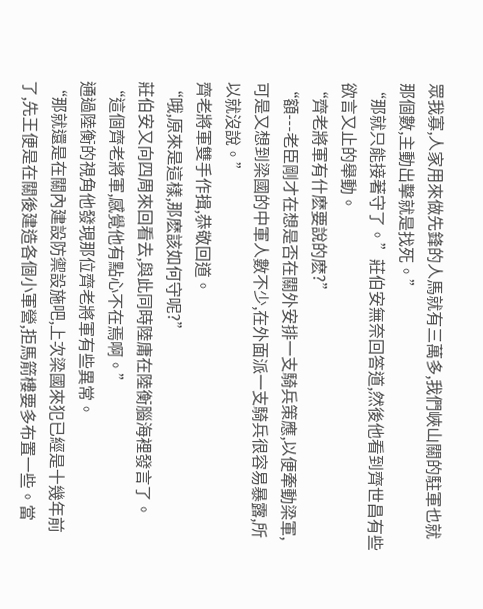眾我寡,人家用來做先鋒的人馬就有三萬多,我們峽山關的駐軍也就那個數,主動出擊就是找死。”
“那就只能接著守了。”莊伯安無奈回答道,然後他看到齊世昌有些欲言又止的舉動。
“齊老將軍有什麽要說的麽?”
“額---老臣剛才在想是否在關外安排一支騎兵策應,以便牽動梁軍,可是又想到梁國的中軍人數不少,在外面派一支騎兵很容易暴露,所以就沒說。”
齊老將軍雙手作揖,恭敬回道。
“哦,原來是這樣,那麽該如何守呢?”
莊伯安又向四周來回看去,與此同時陸庸在陸衡腦海裡發言了。
“這個齊老將軍,感覺他有點心不在焉啊。”
通過陸衡的視角他發現那位齊老將軍有些異常。
“那就還是在關內建設防禦設施吧,上次梁國來犯已經是十幾年前了,先王便是在關後建造各個小軍營,拒馬箭樓要多布置一些。當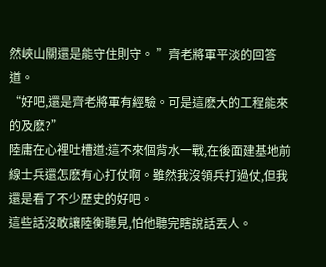然峽山關還是能守住則守。 ”齊老將軍平淡的回答道。
“好吧,還是齊老將軍有經驗。可是這麽大的工程能來的及麽?”
陸庸在心裡吐槽道:這不來個背水一戰,在後面建基地前線士兵還怎麽有心打仗啊。雖然我沒領兵打過仗,但我還是看了不少歷史的好吧。
這些話沒敢讓陸衡聽見,怕他聽完瞎說話丟人。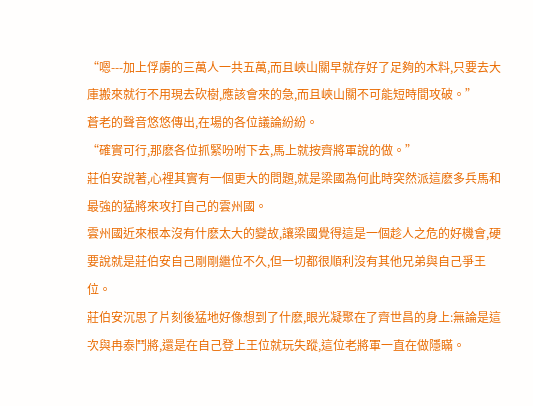“嗯---加上俘虜的三萬人一共五萬,而且峽山關早就存好了足夠的木料,只要去大庫搬來就行不用現去砍樹,應該會來的急,而且峽山關不可能短時間攻破。”
蒼老的聲音悠悠傳出,在場的各位議論紛紛。
“確實可行,那麽各位抓緊吩咐下去,馬上就按齊將軍說的做。”
莊伯安說著,心裡其實有一個更大的問題,就是梁國為何此時突然派這麽多兵馬和最強的猛將來攻打自己的雲州國。
雲州國近來根本沒有什麽太大的變故,讓梁國覺得這是一個趁人之危的好機會,硬要說就是莊伯安自己剛剛繼位不久,但一切都很順利沒有其他兄弟與自己爭王位。
莊伯安沉思了片刻後猛地好像想到了什麽,眼光凝聚在了齊世昌的身上:無論是這次與冉泰鬥將,還是在自己登上王位就玩失蹤,這位老將軍一直在做隱瞞。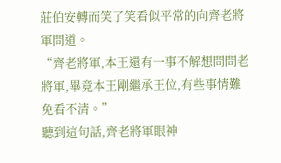莊伯安轉而笑了笑看似平常的向齊老將軍問道。
“齊老將軍,本王還有一事不解想問問老將軍,畢竟本王剛繼承王位,有些事情難免看不清。”
聽到這句話,齊老將軍眼神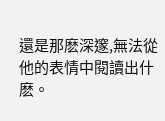還是那麽深邃,無法從他的表情中閱讀出什麽。